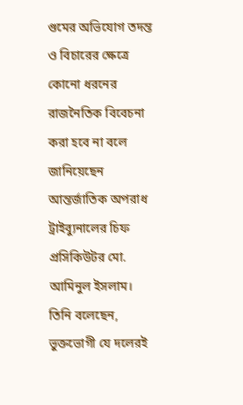গুমের অভিযোগ তদন্ত ও বিচারের ক্ষেত্রে কোনো ধরনের রাজনৈতিক বিবেচনা করা হবে না বলে জানিয়েছেন আন্তর্জাতিক অপরাধ ট্রাইব্যুনালের চিফ প্রসিকিউটর মো. আমিনুল ইসলাম। তিনি বলেছেন, ভুক্তভোগী যে দলেরই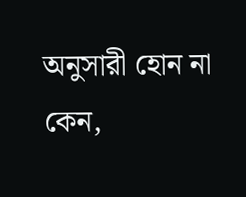অনুসারী হোন না কেন,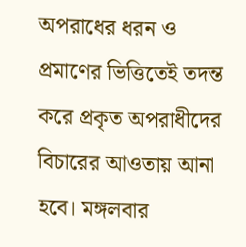অপরাধের ধরন ও প্রমাণের ভিত্তিতেই তদন্ত করে প্রকৃত অপরাধীদের বিচারের আওতায় আনা হবে। মঙ্গলবার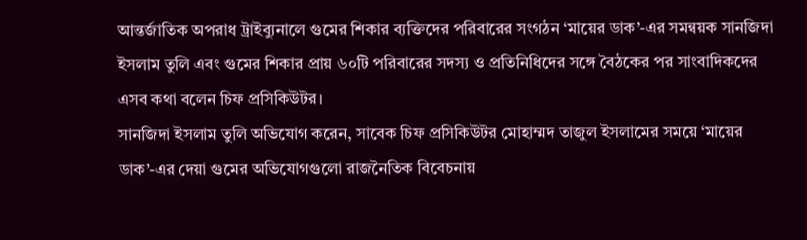আন্তর্জাতিক অপরাধ ট্রাইব্যুনালে গুমের শিকার ব্যক্তিদের পরিবারের সংগঠন ‘মায়ের ডাক’-এর সমন্বয়ক সানজিদা ইসলাম তুলি এবং গুমের শিকার প্রায় ৬০টি পরিবারের সদস্য ও প্রতিনিধিদের সঙ্গে বৈঠকের পর সাংবাদিকদের এসব কথা বলেন চিফ প্রসিকিউটর।
সানজিদা ইসলাম তুলি অভিযোগ করেন, সাবেক চিফ প্রসিকিউটর মোহাম্মদ তাজুল ইসলামের সময়ে ‘মায়ের ডাক’-এর দেয়া গুমের অভিযোগগুলো রাজনৈতিক বিবেচনায়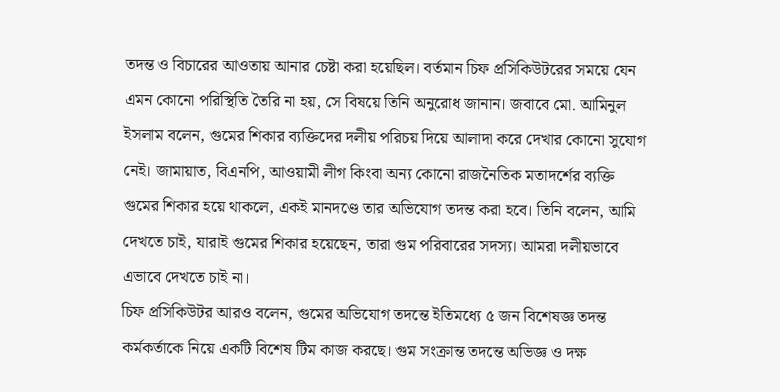তদন্ত ও বিচারের আওতায় আনার চেষ্টা করা হয়েছিল। বর্তমান চিফ প্রসিকিউটরের সময়ে যেন এমন কোনো পরিস্থিতি তৈরি না হয়, সে বিষয়ে তিনি অনুরোধ জানান। জবাবে মো. আমিনুল ইসলাম বলেন, গুমের শিকার ব্যক্তিদের দলীয় পরিচয় দিয়ে আলাদা করে দেখার কোনো সুযোগ নেই। জামায়াত, বিএনপি, আওয়ামী লীগ কিংবা অন্য কোনো রাজনৈতিক মতাদর্শের ব্যক্তি গুমের শিকার হয়ে থাকলে, একই মানদণ্ডে তার অভিযোগ তদন্ত করা হবে। তিনি বলেন, আমি দেখতে চাই, যারাই গুমের শিকার হয়েছেন, তারা গুম পরিবারের সদস্য। আমরা দলীয়ভাবে এভাবে দেখতে চাই না।
চিফ প্রসিকিউটর আরও বলেন, গুমের অভিযোগ তদন্তে ইতিমধ্যে ৫ জন বিশেষজ্ঞ তদন্ত কর্মকর্তাকে নিয়ে একটি বিশেষ টিম কাজ করছে। গুম সংক্রান্ত তদন্তে অভিজ্ঞ ও দক্ষ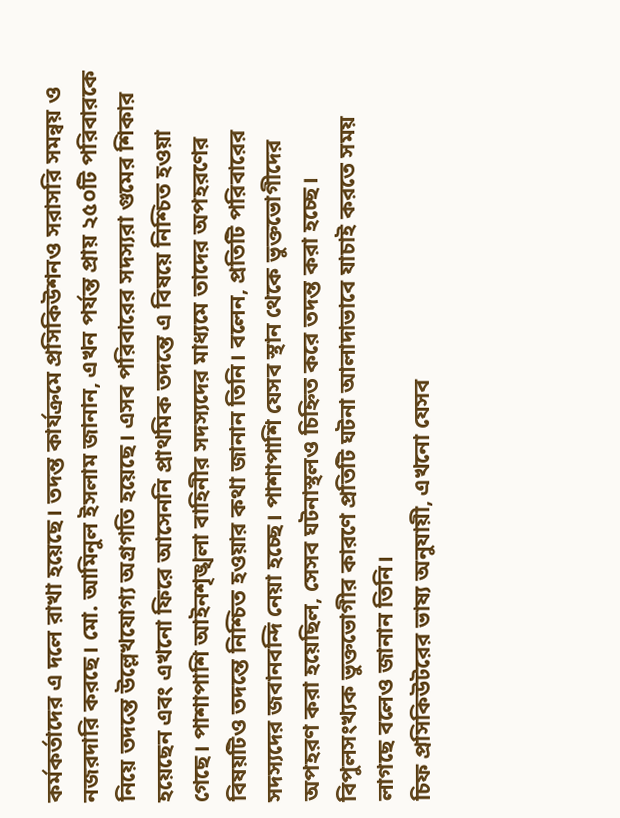কর্মকর্তাদের এ দলে রাখা হয়েছে। তদন্ত কার্যক্রমে প্রসিকিউশনও সরাসরি সমন্বয় ও নজরদারি করছে। মো. আমিনুল ইসলাম জানান, এখন পর্যন্ত প্রায় ২৫০টি পরিবারকে নিয়ে তদন্তে উল্লেখযোগ্য অগ্রগতি হয়েছে। এসব পরিবারের সদস্যরা গুমের শিকার হয়েছেন এবং এখনো ফিরে আসেননি প্রাথমিক তদন্তে এ বিষয়ে নিশ্চিত হওয়া গেছে। পাশাপাশি আইনশৃঙ্খলা বাহিনীর সদস্যদের মাধ্যমে তাদের অপহরণের বিষয়টিও তদন্তে নিশ্চিত হওয়ার কথা জানান তিনি। বলেন, প্রতিটি পরিবারের সদস্যদের জবানবন্দি নেয়া হচ্ছে। পাশাপাশি যেসব স্থান থেকে ভুক্তভোগীদের অপহরণ করা হয়েছিল, সেসব ঘটনাস্থলও চিহ্নিত করে তদন্ত করা হচ্ছে। বিপুলসংখ্যক ভুক্তভোগীর কারণে প্রতিটি ঘটনা আলাদাভাবে যাচাই করতে সময় লাগছে বলেও জানান তিনি।
চিফ প্রসিকিউটরের ভাষ্য অনুযায়ী, এখনো যেসব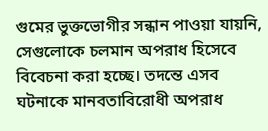গুমের ভুক্তভোগীর সন্ধান পাওয়া যায়নি, সেগুলোকে চলমান অপরাধ হিসেবে বিবেচনা করা হচ্ছে। তদন্তে এসব ঘটনাকে মানবতাবিরোধী অপরাধ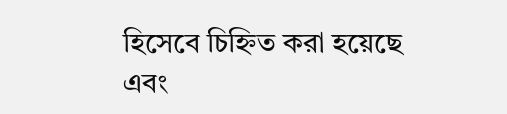হিসেবে চিহ্নিত করা হয়েছে এবং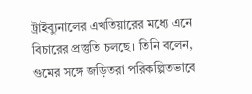ট্রাইব্যুনালের এখতিয়ারের মধ্যে এনে বিচারের প্রস্তুতি চলছে। তিনি বলেন, গুমের সঙ্গে জড়িতরা পরিকল্পিতভাবে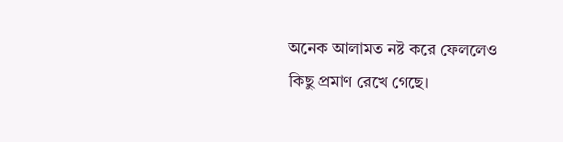অনেক আলামত নষ্ট করে ফেললেও কিছু প্রমাণ রেখে গেছে।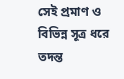সেই প্রমাণ ও বিভিন্ন সূত্র ধরে তদন্ত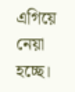এগিয়ে নেয়া হচ্ছে।